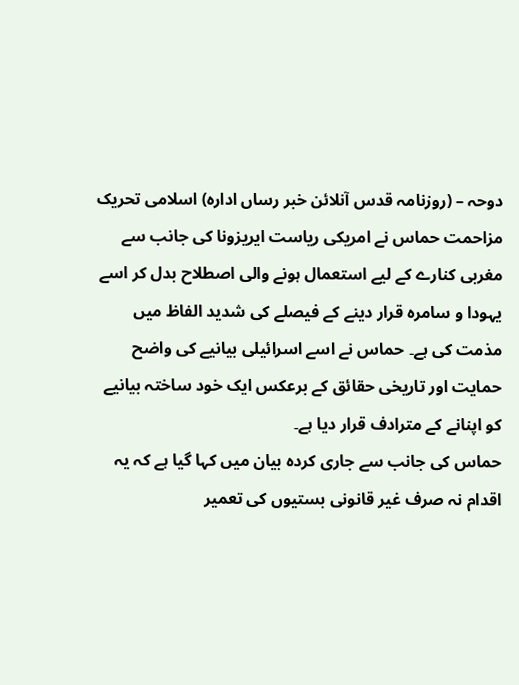دوحہ – (روزنامہ قدس آنلائن خبر رساں ادارہ) اسلامی تحریک مزاحمت حماس نے امریکی ریاست ایریزونا کی جانب سے مغربی کنارے کے لیے استعمال ہونے والی اصطلاح بدل کر اسے یہودا و سامرہ قرار دینے کے فیصلے کی شدید الفاظ میں مذمت کی ہے۔ حماس نے اسے اسرائیلی بیانیے کی واضح حمایت اور تاریخی حقائق کے برعکس ایک خود ساختہ بیانیے کو اپنانے کے مترادف قرار دیا ہے۔
حماس کی جانب سے جاری کردہ بیان میں کہا گیا ہے کہ یہ اقدام نہ صرف غیر قانونی بستیوں کی تعمیر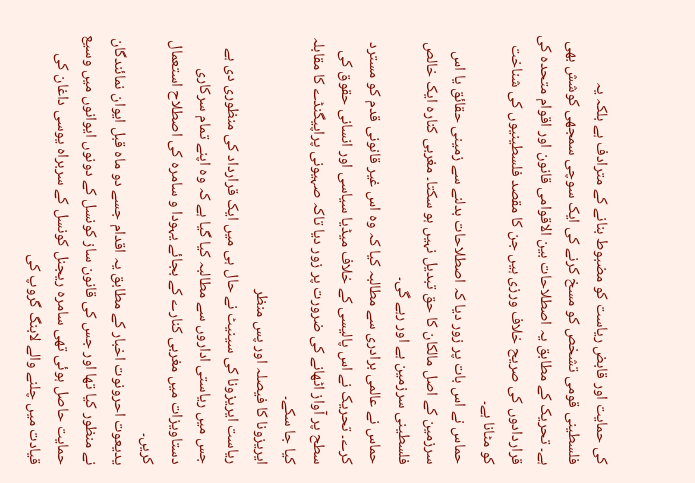کی حمایت اور قابض ریاست کو مضبوط بنانے کے مترادف ہے بلکہ یہ فلسطینی قومی تشخص کو مسخ کرنے کی ایک سوچی سمجھی کوشش بھی ہے۔ تحریک کے مطابق یہ اصطلاحات بین الاقوامی قانون اور اقوام متحدہ کی قراردادوں کی صریح خلاف ورزی ہیں جن کا مقصد فلسطینیوں کی شناخت کو مٹانا ہے۔
حماس نے اس بات پر زور دیا کہ اصطلاحات بدلنے سے زمینی حقائق یا اس سرزمین کے اصل مالکان کا حق تبدیل نہیں ہو سکتا۔ مغربی کنارہ ایک خالص فلسطینی سرزمین ہے اور رہے گی۔
حماس نے عالمی برادری سے مطالبہ کیا کہ وہ اس غیر قانونی قدم کو مسترد کرے۔ تحریک نے اس پالیسی کے خلاف میڈیا سیاسی اور انسانی حقوق کی سطح پر آواز اٹھانے کی ضرورت پر زور دیا تاکہ صہیونی پراپیگنڈے کا مقابلہ کیا جا سکے۔
ایریزونا کا فیصلہ اور پس منظر
ریاست ایریزونا کی سینیٹ نے حال ہی میں ایک قرارداد کی منظوری دی ہے جس میں ریاستی اداروں سے مطالبہ کیا گیا ہے کہ وہ اپنے تمام سرکاری دستاویزات میں مغربی کنارے کے بجائے یہودا و سامرہ کی اصطلاح استعمال کریں۔
یدیعوت احرونوت اخبار کے مطابق یہ اقدام جسے دو ماہ قبل ایوان نمائندگان نے منظور کیا تھا اور جس کی قانون ساز کونسل کے دونوں ایوانوں میں وسیع حمایت حاصل ہوئی تھی سامرہ ریجنل کونسل کے سربراہ یوسی داغان کی قیادت میں چلنے والے لابنگ گروپ کی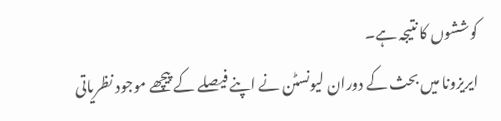کوششوں کا نتیجہ ہے۔
ایریزونا میں بحث کے دوران لیونسٹن نے اپنے فیصلے کے پیچھے موجود نظریاتی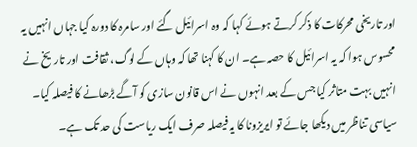اور تاریخی محرکات کا ذکر کرتے ہوئے کہا کہ وہ اسرائیل گئے اور سامرہ کا دورہ کیا جہاں انہیں یہ محسوس ہوا کہ یہ اسرائیل کا حصہ ہے۔ ان کا کہنا تھا کہ وہاں کے لوگ، ثقافت اور تاریخ نے انہیں بہت متاثر کیا جس کے بعد انہوں نے اس قانون سازی کو آگے بڑھانے کا فیصلہ کیا۔
سیاسی تناظر میں دیکھا جائے تو ایریزونا کا یہ فیصلہ صرف ایک ریاست کی حد تک ہے۔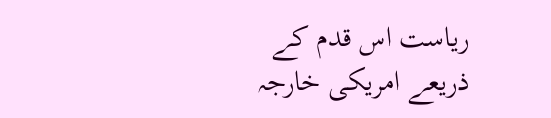ریاست اس قدم کے ذریعے امریکی خارجہ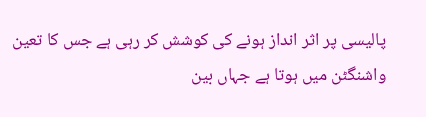پالیسی پر اثر انداز ہونے کی کوشش کر رہی ہے جس کا تعین واشنگٹن میں ہوتا ہے جہاں بین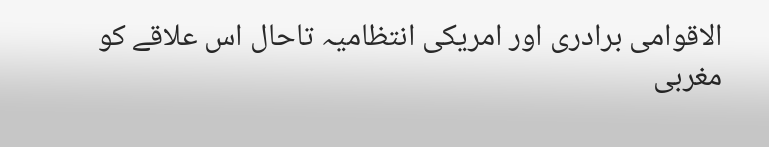الاقوامی برادری اور امریکی انتظامیہ تاحال اس علاقے کو مغربی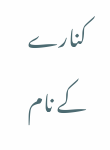کنارے کے نام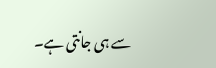سے ہی جانتی ہے۔